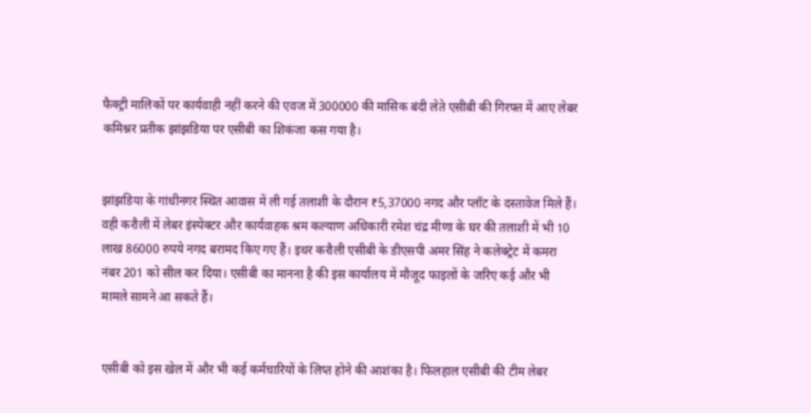फैक्ट्री मालिकों पर कार्यवाही नहीं करने की एवज में 300000 की मासिक बंदी लेते एसीबी की गिरफ्त में आए लेबर कमिश्नर प्रतीक झांझडिया पर एसीबी का शिकंजा कस गया है।


झांझडिया के गांधीनगर स्थित आवास में ली गई तलाशी के दौरान ₹5,37000 नगद और प्लॉट के दस्तावेज मिले हैं। वही करौली में लेबर इंस्पेक्टर और कार्यवाहक श्रम कल्याण अधिकारी रमेश चंद्र मीणा के घर की तलाशी में भी 10 लाख 86000 रुपये नगद बरामद किए गए हैं। इधर करौली एसीबी के डीएसपी अमर सिंह ने कलेक्ट्रेट में कमरा नंबर 201 को सील कर दिया। एसीबी का मानना है की इस कार्यालय में मौजूद फाइलों के जरिए कई और भी मामले सामने आ सकते हैं।


एसीबी को इस खेल में और भी कई कर्मचारियों के लिप्त होने की आशंका है। फिलहाल एसीबी की टीम लेबर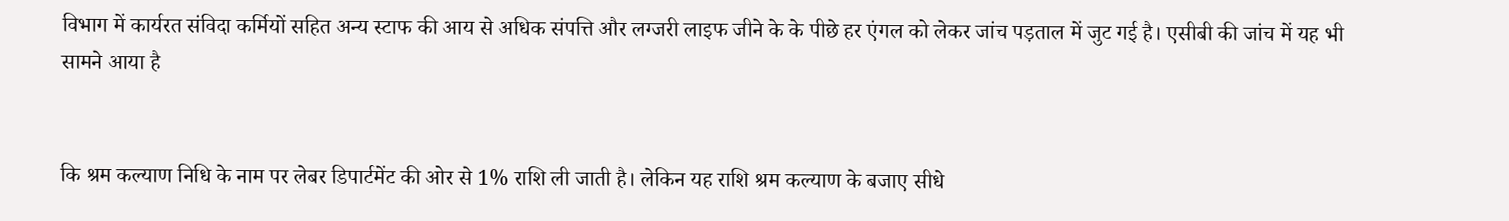विभाग में कार्यरत संविदा कर्मियों सहित अन्य स्टाफ की आय से अधिक संपत्ति और लग्जरी लाइफ जीने के के पीछे हर एंगल को लेकर जांच पड़ताल में जुट गई है। एसीबी की जांच में यह भी सामने आया है


कि श्रम कल्याण निधि के नाम पर लेबर डिपार्टमेंट की ओर से 1% राशि ली जाती है। लेकिन यह राशि श्रम कल्याण के बजाए सीधे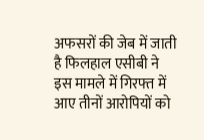अफसरों की जेब में जाती है फिलहाल एसीबी ने इस मामले में गिरफ्त में आए तीनों आरोपियों को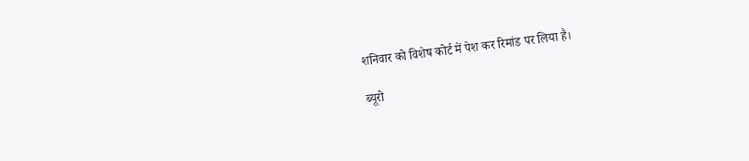शनिवार को विशेष कोर्ट में पेश कर रिमांड पर लिया है।

ब्यूरो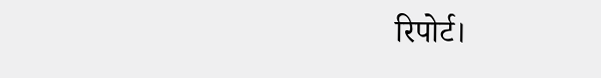रिपोर्ट।